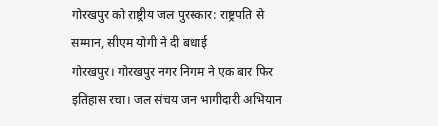गोरखपुर को राष्ट्रीय जल पुरस्कार: राष्ट्रपति से सम्मान, सीएम योगी ने दी बधाई
गोरखपुर। गोरखपुर नगर निगम ने एक बार फिर इतिहास रचा। जल संचय जन भागीदारी अभियान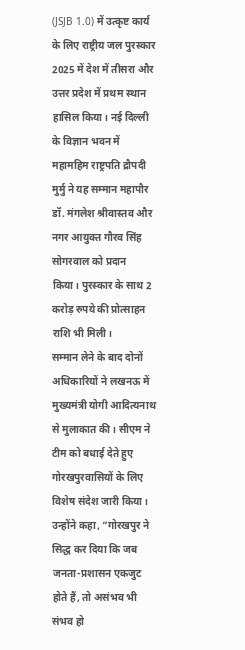(JSJB 1.0) में उत्कृष्ट कार्य के लिए राष्ट्रीय जल पुरस्कार 2025 में देश में तीसरा और उत्तर प्रदेश में प्रथम स्थान हासिल किया। नई दिल्ली के विज्ञान भवन में महामहिम राष्ट्रपति द्रौपदी मुर्मु ने यह सम्मान महापौर डॉ. मंगलेश श्रीवास्तव और नगर आयुक्त गौरव सिंह सोगरवाल को प्रदान किया। पुरस्कार के साथ 2 करोड़ रुपये की प्रोत्साहन राशि भी मिली।
सम्मान लेने के बाद दोनों अधिकारियों ने लखनऊ में मुख्यमंत्री योगी आदित्यनाथ से मुलाकात की। सीएम ने टीम को बधाई देते हुए गोरखपुरवासियों के लिए विशेष संदेश जारी किया। उन्होंने कहा, “गोरखपुर ने सिद्ध कर दिया कि जब जनता-प्रशासन एकजुट होते हैं, तो असंभव भी संभव हो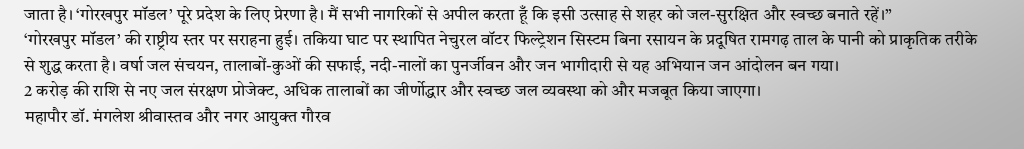जाता है। ‘गोरखपुर मॉडल’ पूरे प्रदेश के लिए प्रेरणा है। मैं सभी नागरिकों से अपील करता हूँ कि इसी उत्साह से शहर को जल-सुरक्षित और स्वच्छ बनाते रहें।”
‘गोरखपुर मॉडल’ की राष्ट्रीय स्तर पर सराहना हुई। तकिया घाट पर स्थापित नेचुरल वॉटर फिल्ट्रेशन सिस्टम बिना रसायन के प्रदूषित रामगढ़ ताल के पानी को प्राकृतिक तरीके से शुद्ध करता है। वर्षा जल संचयन, तालाबों-कुओं की सफाई, नदी-नालों का पुनर्जीवन और जन भागीदारी से यह अभियान जन आंदोलन बन गया।
2 करोड़ की राशि से नए जल संरक्षण प्रोजेक्ट, अधिक तालाबों का जीर्णोद्धार और स्वच्छ जल व्यवस्था को और मजबूत किया जाएगा।
महापौर डॉ. मंगलेश श्रीवास्तव और नगर आयुक्त गौरव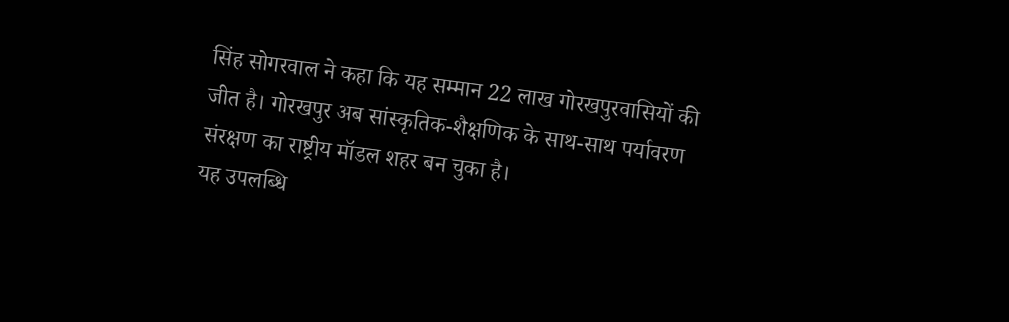सिंह सोगरवाल ने कहा कि यह सम्मान 22 लाख गोरखपुरवासियों की जीत है। गोरखपुर अब सांस्कृतिक-शैक्षणिक के साथ-साथ पर्यावरण संरक्षण का राष्ट्रीय मॉडल शहर बन चुका है।
यह उपलब्धि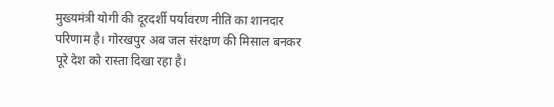मुख्यमंत्री योगी की दूरदर्शी पर्यावरण नीति का शानदार परिणाम है। गोरखपुर अब जल संरक्षण की मिसाल बनकर पूरे देश को रास्ता दिखा रहा है।